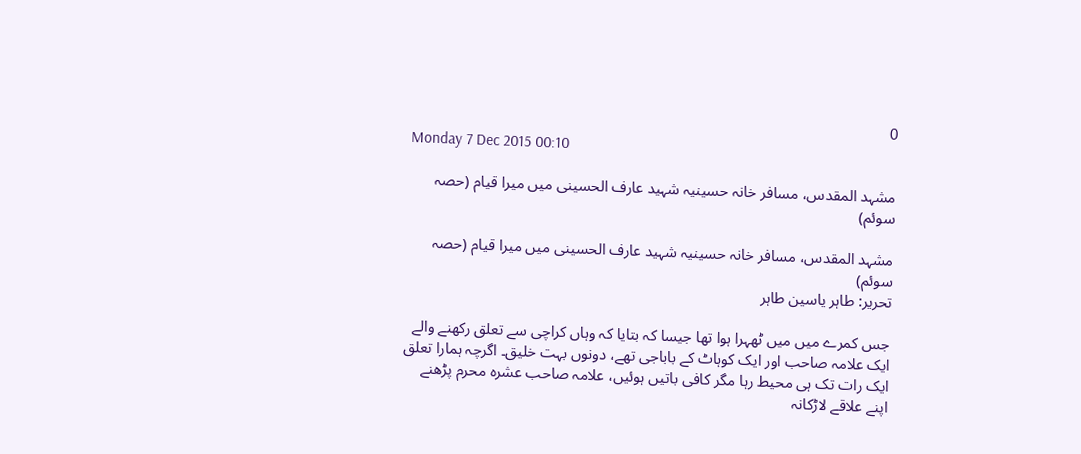0
Monday 7 Dec 2015 00:10

مشہد المقدس، مسافر خانہ حسینیہ شہید عارف الحسینی میں میرا قیام (حصہ سوئم)

مشہد المقدس، مسافر خانہ حسینیہ شہید عارف الحسینی میں میرا قیام (حصہ سوئم)
تحریر: طاہر یاسین طاہر

جس کمرے میں میں ٹھہرا ہوا تھا جیسا کہ بتایا کہ وہاں کراچی سے تعلق رکھنے والے ایک علامہ صاحب اور ایک کوہاٹ کے باباجی تھے، دونوں بہت خلیق۔ اگرچہ ہمارا تعلق ایک رات تک ہی محیط رہا مگر کافی باتیں ہوئیں، علامہ صاحب عشرہ محرم پڑھنے اپنے علاقے لاڑکانہ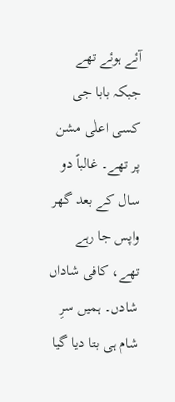آئے ہوئے تھے جبکہ بابا جی کسی اعلٰی مشن پر تھے۔ غالباً دو سال کے بعد گھر واپس جا رہے تھے، کافی شاداں شادں۔ ہمیں سرِ شام ہی بتا دیا گیا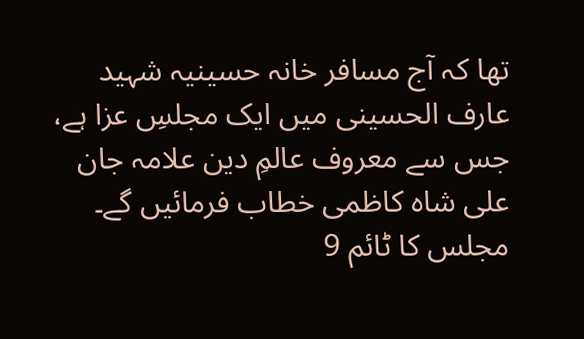تھا کہ آج مسافر خانہ حسینیہ شہید عارف الحسینی میں ایک مجلسِ عزا ہے، جس سے معروف عالمِ دین علامہ جان علی شاہ کاظمی خطاب فرمائیں گے۔ مجلس کا ٹائم 9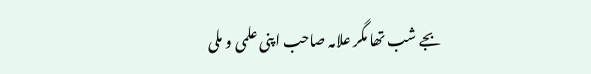بجے شب تھا مگر علامہ صاحب اپنی علمی و ملی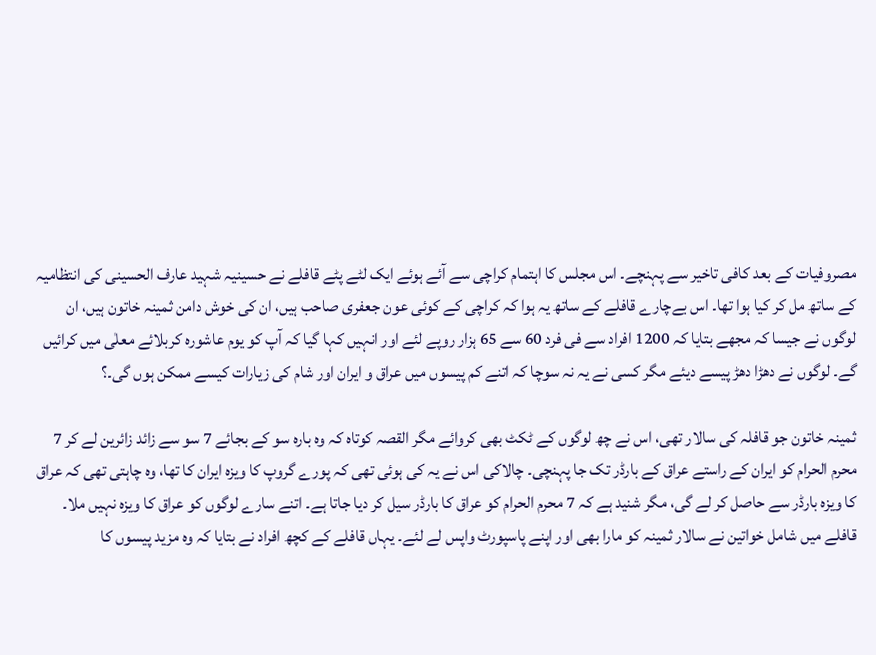مصروفیات کے بعد کافی تاخیر سے پہنچے۔ اس مجلس کا اہتمام کراچی سے آئے ہوئے ایک لٹے پٹے قافلے نے حسینیہ شہید عارف الحسینی کی انتظامیہ کے ساتھ مل کر کیا ہوا تھا۔ اس بےچارے قافلے کے ساتھ یہ ہوا کہ کراچی کے کوئی عون جعفری صاحب ہیں، ان کی خوش دامن ثمینہ خاتون ہیں، ان لوگوں نے جیسا کہ مجھے بتایا کہ 1200 افراد سے فی فرد 60 سے 65 ہزار روپے لئے اور انہیں کہا گیا کہ آپ کو یوم عاشورہ کربلائے معلٰی میں کرائیں گے۔ لوگوں نے دھڑا دھڑ پیسے دیئے مگر کسی نے یہ نہ سوچا کہ اتنے کم پیسوں میں عراق و ایران اور شام کی زیارات کیسے ممکن ہوں گی۔؟

ثمینہ خاتون جو قافلہ کی سالار تھی، اس نے چھ لوگوں کے ٹکٹ بھی کروائے مگر القصہ کوتاہ کہ وہ بارہ سو کے بجائے 7 سو سے زائد زائرین لے کر 7 محرم الحرام کو ایران کے راستے عراق کے بارڈر تک جا پہنچی۔ چالاکی اس نے یہ کی ہوئی تھی کہ پورے گروپ کا ویزہ ایران کا تھا، وہ چاہتی تھی کہ عراق کا ویزہ بارڈر سے حاصل کر لے گی، مگر شنید ہے کہ 7 محرم الحرام کو عراق کا بارڈر سیل کر دیا جاتا ہے۔ اتنے سارے لوگوں کو عراق کا ویزہ نہیں ملا۔ قافلے میں شامل خواتین نے سالار ثمینہ کو مارا بھی اور اپنے پاسپورٹ واپس لے لئے۔ یہاں قافلے کے کچھ افراد نے بتایا کہ وہ مزید پیسوں کا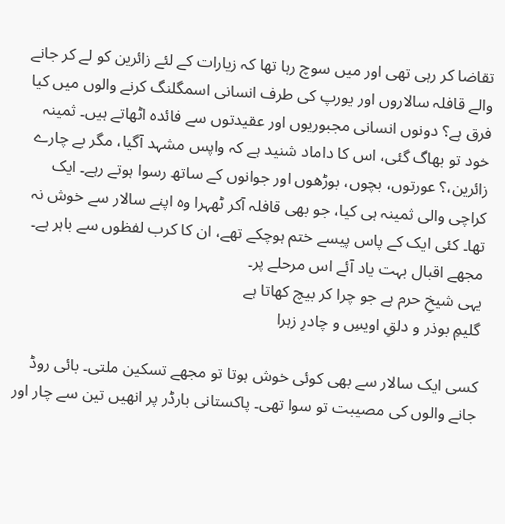تقاضا کر رہی تھی اور میں سوچ رہا تھا کہ زیارات کے لئے زائرین کو لے کر جانے والے قافلہ سالاروں اور یورپ کی طرف انسانی اسمگلنگ کرنے والوں میں کیا فرق ہے؟ دونوں انسانی مجبوریوں اور عقیدتوں سے فائدہ اٹھاتے ہیں۔ ثمینہ خود تو بھاگ گئی، اس کا داماد شنید ہے کہ واپس مشہد آگیا، مگر بے چارے زائرین،؟ عورتوں، بچوں، بوڑھوں اور جوانوں کے ساتھ رسوا ہوتے رہے۔ ایک کراچی والی ثمینہ ہی کیا، جو بھی قافلہ آکر ٹھہرا وہ اپنے سالار سے خوش نہ تھا۔ کئی ایک کے پاس پیسے ختم ہوچکے تھے، ان کا کرب لفظوں سے باہر ہے۔ مجھے اقبال بہت یاد آئے اس مرحلے پر۔
یہی شیخِ حرم ہے جو چرا کر بیچ کھاتا ہے
گلیمِ بوذر و دلقِ اویسِ و چادرِ زہرا

کسی ایک سالار سے بھی کوئی خوش ہوتا تو مجھے تسکین ملتی۔ بائی روڈ جانے والوں کی مصیبت تو سوا تھی۔ پاکستانی بارڈر پر انھیں تین سے چار اور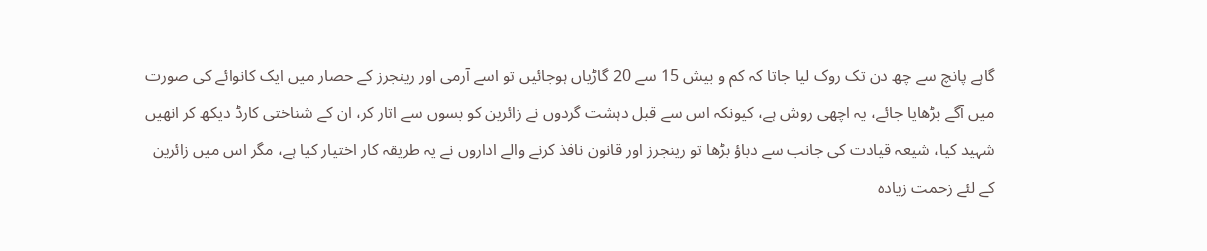گاہے پانچ سے چھ دن تک روک لیا جاتا کہ کم و بیش 15 سے 20 گاڑیاں ہوجائیں تو اسے آرمی اور رینجرز کے حصار میں ایک کانوائے کی صورت میں آگے بڑھایا جائے، یہ اچھی روش ہے، کیونکہ اس سے قبل دہشت گردوں نے زائرین کو بسوں سے اتار کر، ان کے شناختی کارڈ دیکھ کر انھیں شہید کیا، شیعہ قیادت کی جانب سے دباؤ بڑھا تو رینجرز اور قانون نافذ کرنے والے اداروں نے یہ طریقہ کار اختیار کیا ہے، مگر اس میں زائرین کے لئے زحمت زیادہ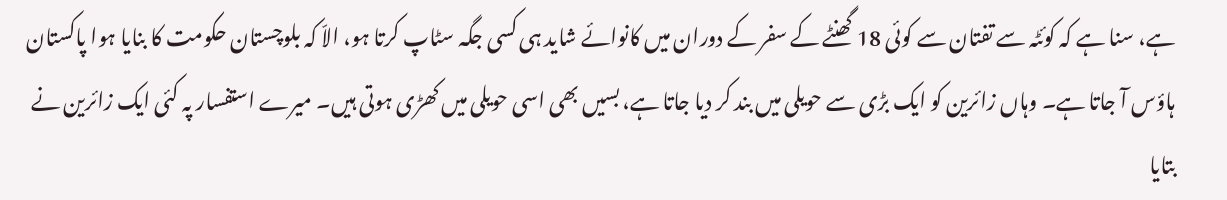ہے، سنا ہے کہ کوئٹہ سے تفتان سے کوئی 18 گھنٹے کے سفر کے دوران میں کانوائے شاید ہی کسی جگہ سٹاپ کرتا ہو، الاّ کہ بلوچستان حکومت کا بنایا ہوا پاکستان ہاؤس آ جاتا ہے۔ وہاں زائرین کو ایک بڑی سے حویلی میں بند کر دیا جاتا ہے، بسیں بھی اسی حویلی میں کھڑی ہوتی ہیں۔ میرے استفسار پہ کئی ایک زائرین نے بتایا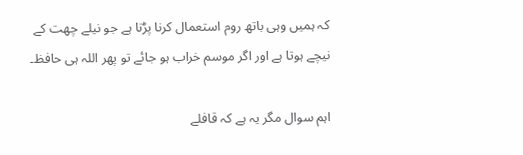کہ ہمیں وہی باتھ روم استعمال کرنا پڑتا ہے جو نیلے چھت کے نیچے ہوتا ہے اور اگر موسم خراب ہو جائے تو پھر اللہ ہی حافظ۔

اہم سوال مگر یہ ہے کہ قافلے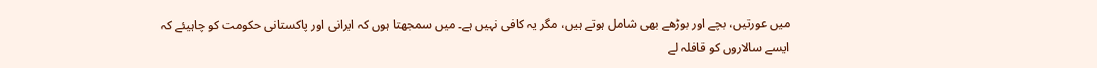میں عورتیں، بچے اور بوڑھے بھی شامل ہوتے ہیں، مگر یہ کافی نہیں ہے۔ میں سمجھتا ہوں کہ ایرانی اور پاکستانی حکومت کو چاہیئے کہ ایسے سالاروں کو قافلہ لے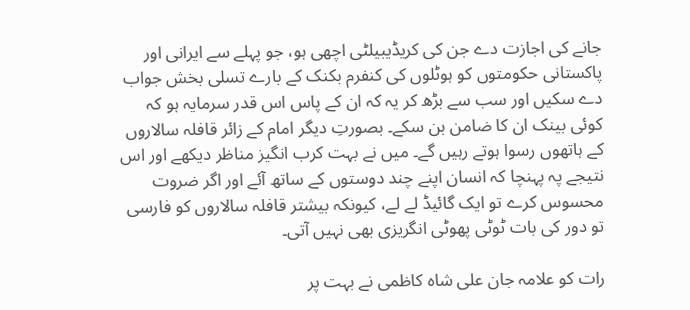جانے کی اجازت دے جن کی کریڈیبیلٹی اچھی ہو، جو پہلے سے ایرانی اور پاکستانی حکومتوں کو ہوٹلوں کی کنفرم بکنک کے بارے تسلی بخش جواب دے سکیں اور سب سے بڑھ کر یہ کہ ان کے پاس اس قدر سرمایہ ہو کہ کوئی بینک ان کا ضامن بن سکے۔ بصورتِ دیگر امام کے زائر قافلہ سالاروں کے ہاتھوں رسوا ہوتے رہیں گے۔ میں نے بہت کرب انگیز مناظر دیکھے اور اس نتیجے پہ پہنچا کہ انسان اپنے چند دوستوں کے ساتھ آئے اور اگر ضروت محسوس کرے تو ایک گائیڈ لے لے، کیونکہ بیشتر قافلہ سالاروں کو فارسی تو دور کی بات ٹوٹی پھوٹی انگریزی بھی نہیں آتی۔

رات کو علامہ جان علی شاہ کاظمی نے بہت پر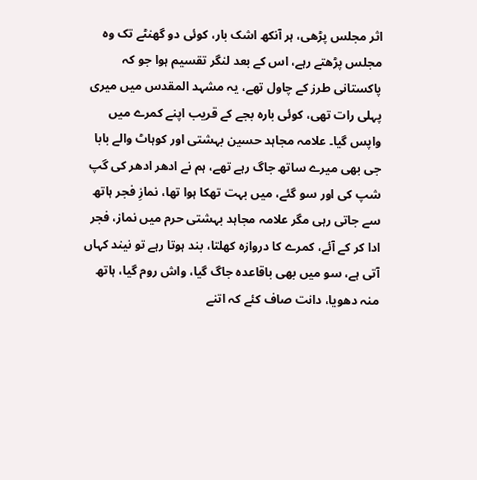اثر مجلس پڑھی، ہر آنکھ اشک بار، کوئی دو گھنٹے تک وہ مجلس پڑھتے رہے، اس کے بعد لنگر تقسیم ہوا جو کہ پاکستانی طرز کے چاول تھے، یہ مشہد المقدس میں میری پہلی رات تھی، کوئی بارہ بجے کے قریب اپنے کمرے میں واپس گیا۔ علامہ مجاہد حسین بہشتی اور کوہاٹ والے بابا جی بھی میرے ساتھ جاگ رہے تھے، ہم نے ادھر ادھر کی گپ شپ کی اور سو گئے، میں بہت تھکا ہوا تھا، نمازِ فجر ہاتھ سے جاتی رہی مگر علامہ مجاہد بہشتی حرم میں نماز، فجر ادا کر کے آئے، کمرے کا دروازہ کھلتا، بند ہوتا رہے تو نیند کہاں آتی ہے، سو میں بھی باقاعدہ جاگ گیا، واش روم گیا، ہاتھ منہ دھویا، دانت صاف کئے کہ اتنے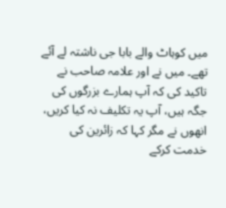میں کوہاٹ والے بابا جی ناشتہ لے آئے تھے۔ میں نے اور علامہ صاحب نے تاکید کی کہ آپ ہمارے بزرگوں کی جگہ ہیں، آپ یہ تکلیف نہ کیا کریں، انھوں نے مگر کہا کہ زائرین کی خدمت کرکے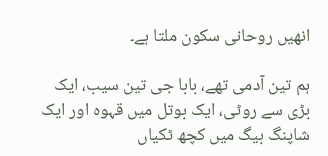انھیں روحانی سکون ملتا ہے۔

ہم تین آدمی تھے، بابا جی تین سیب، ایک بڑی سے روٹی، ایک بوتل میں قہوہ اور ایک شاپنگ بیگ میں کچھ ٹکیاں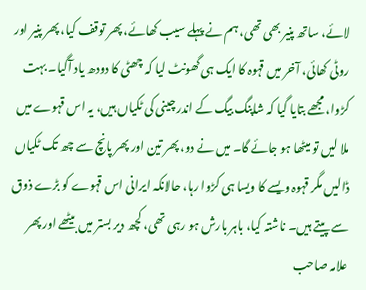لائے، ساتھ پنیر بھی تھی، ہم نے پہلے سیب کھائے، پھر توقف کیا، پھر پنیر اور روٹی کھائی، آخر میں قہوہ کا ایک ہی گھونٹ لیا کہ چھٹی کا دودھ یاد آگیا۔ بہت کڑوا، مجھے بتایا گیا کہ شاپنگ بیگ کے اندر چینی کی ٹکیاں ہیں، یہ اس قہوے میں ملا لیں تو میٹھا ہو جائے گا۔ میں نے دو، پھر تین اور پھر پانچ سے چھ تک ٹکیاں ڈالیں مگر قہوہ ویسے کا ویسا ہی کڑوا رہا، حالانکہ ایرانی اس قہوے کو بڑے ذوق سے پیتے ہیں۔ ناشتہ کیا، باہر بارش ہو رہی تھی، کچھ دیر بستر میں بیٹھے اور پھر علامہ صاحب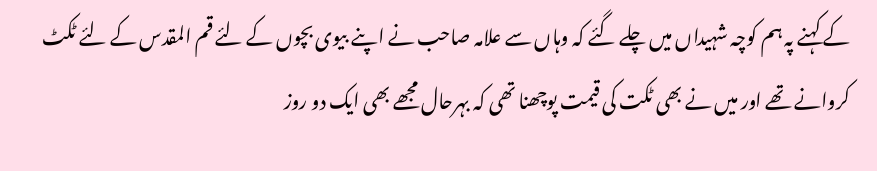کے کہنے پہ ہم کوچہ شہیداں میں چلے گئے کہ وہاں سے علامہ صاحب نے اپنے بیوی بچوں کے لئے قم المقدس کے لئے ٹکٹ کروانے تھے اور میں نے بھی ٹکت کی قیمت پوچھنا تھی کہ بہرحال مجھے بھی ایک دو روز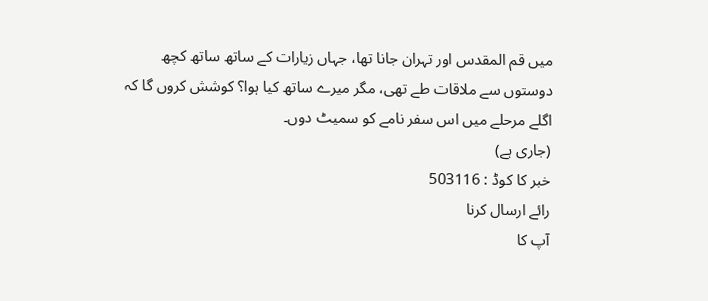میں قم المقدس اور تہران جانا تھا، جہاں زیارات کے ساتھ ساتھ کچھ دوستوں سے ملاقات طے تھی، مگر میرے ساتھ کیا ہوا؟ کوشش کروں گا کہ اگلے مرحلے میں اس سفر نامے کو سمیٹ دوں۔
(جاری ہے)
خبر کا کوڈ : 503116
رائے ارسال کرنا
آپ کا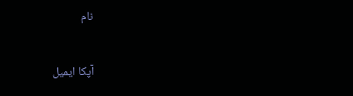نام

آپکا ایمیل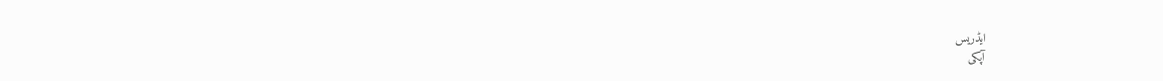ایڈریس
آپکی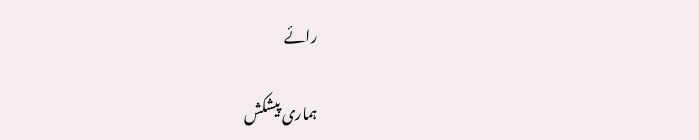رائے

ہماری پیشکش